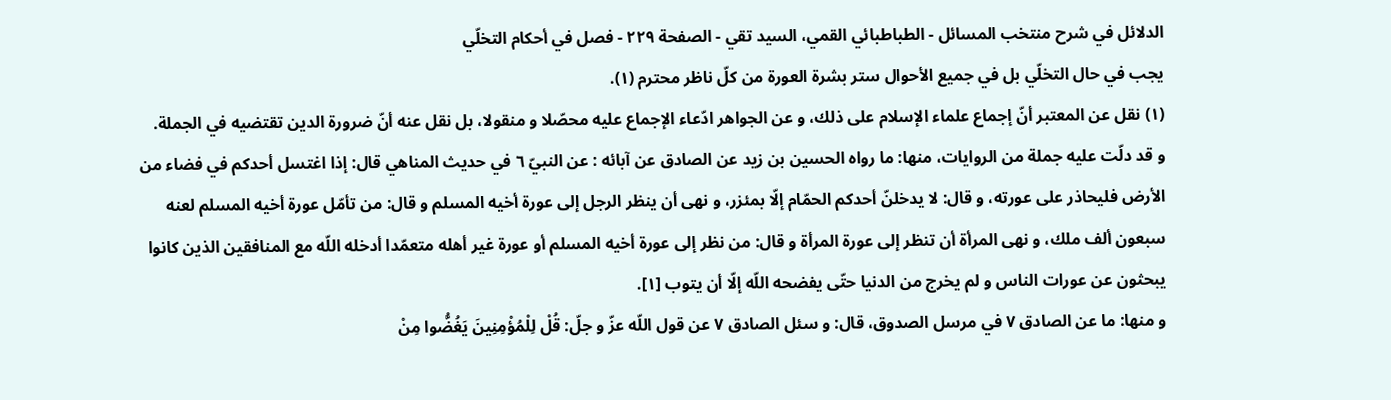الدلائل في شرح منتخب المسائل - الطباطبائي القمي، السید تقي - الصفحة ٢٢٩ - فصل في أحكام التخلّي
يجب في حال التخلّي بل في جميع الأحوال ستر بشرة العورة من كلّ ناظر محترم (١).
(١) نقل عن المعتبر أنّ إجماع علماء الإسلام على ذلك، و عن الجواهر ادّعاء الإجماع عليه محصّلا و منقولا، بل نقل عنه أنّ ضرورة الدين تقتضيه في الجملة.
و قد دلّت عليه جملة من الروايات، منها: ما رواه الحسين بن زيد عن الصادق عن آبائه : عن النبيّ ٦ في حديث المناهي قال: إذا اغتسل أحدكم في فضاء من الأرض فليحاذر على عورته، و قال: لا يدخلنّ أحدكم الحمّام إلّا بمئزر، و نهى أن ينظر الرجل إلى عورة أخيه المسلم و قال: من تأمّل عورة أخيه المسلم لعنه سبعون ألف ملك، و نهى المرأة أن تنظر إلى عورة المرأة و قال: من نظر إلى عورة أخيه المسلم أو عورة غير أهله متعمّدا أدخله اللّه مع المنافقين الذين كانوا يبحثون عن عورات الناس و لم يخرج من الدنيا حتّى يفضحه اللّه إلّا أن يتوب [١].
و منها: ما عن الصادق ٧ في مرسل الصدوق، قال: و سئل الصادق ٧ عن قول اللّه عزّ و جلّ: قُلْ لِلْمُؤْمِنِينَ يَغُضُّوا مِنْ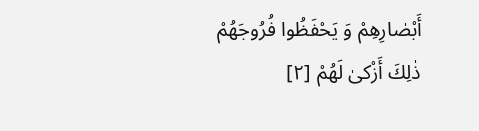أَبْصٰارِهِمْ وَ يَحْفَظُوا فُرُوجَهُمْ ذٰلِكَ أَزْكىٰ لَهُمْ [٢]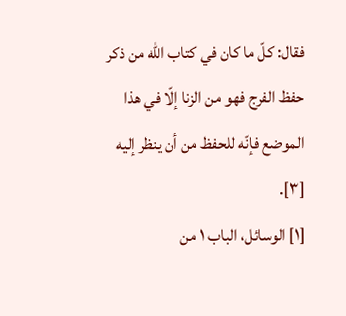فقال: كلّ ما كان في كتاب اللّه من ذكر حفظ الفرج فهو من الزنا إلّا في هذا الموضع فإنّه للحفظ من أن ينظر إليه [٣].
[١] الوسائل، الباب ١ من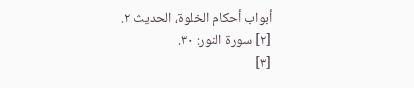أبواب أحكام الخلوة، الحديث ٢.
[٢] سورة النور: ٣٠.
[٣]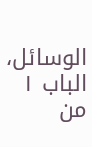الوسائل، الباب ١ من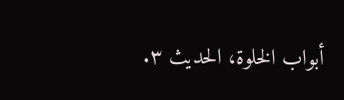أبواب الخلوة، الحديث ٣.